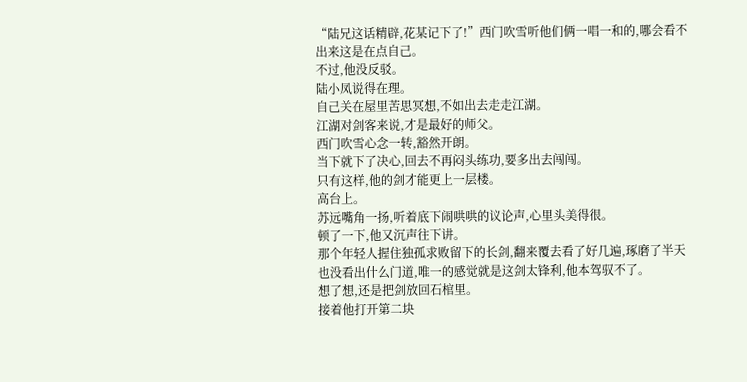“陆兄这话精辟,花某记下了!”西门吹雪听他们俩一唱一和的,哪会看不出来这是在点自己。
不过,他没反驳。
陆小凤说得在理。
自己关在屋里苦思冥想,不如出去走走江湖。
江湖对剑客来说,才是最好的师父。
西门吹雪心念一转,豁然开朗。
当下就下了决心,回去不再闷头练功,要多出去闯闯。
只有这样,他的剑才能更上一层楼。
高台上。
苏远嘴角一扬,听着底下闹哄哄的议论声,心里头美得很。
顿了一下,他又沉声往下讲。
那个年轻人握住独孤求败留下的长剑,翻来覆去看了好几遍,琢磨了半天也没看出什么门道,唯一的感觉就是这剑太锋利,他本驾驭不了。
想了想,还是把剑放回石棺里。
接着他打开第二块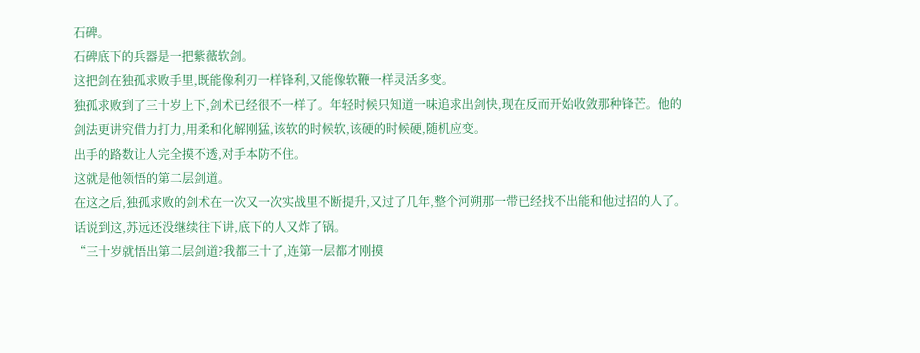石碑。
石碑底下的兵器是一把紫薇软剑。
这把剑在独孤求败手里,既能像利刃一样锋利,又能像软鞭一样灵活多变。
独孤求败到了三十岁上下,剑术已经很不一样了。年轻时候只知道一味追求出剑快,现在反而开始收敛那种锋芒。他的剑法更讲究借力打力,用柔和化解刚猛,该软的时候软,该硬的时候硬,随机应变。
出手的路数让人完全摸不透,对手本防不住。
这就是他领悟的第二层剑道。
在这之后,独孤求败的剑术在一次又一次实战里不断提升,又过了几年,整个河朔那一带已经找不出能和他过招的人了。
话说到这,苏远还没继续往下讲,底下的人又炸了锅。
“三十岁就悟出第二层剑道?我都三十了,连第一层都才刚摸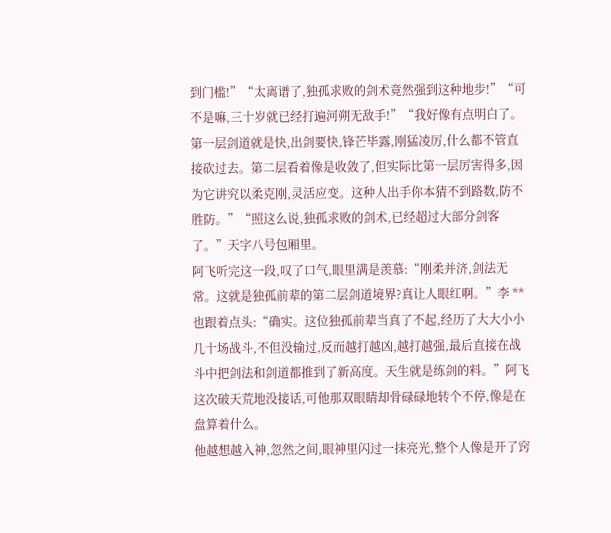到门槛!”“太离谱了,独孤求败的剑术竟然强到这种地步!”“可不是嘛,三十岁就已经打遍河朔无敌手!”“我好像有点明白了。第一层剑道就是快,出剑要快,锋芒毕露,刚猛凌厉,什么都不管直接砍过去。第二层看着像是收敛了,但实际比第一层厉害得多,因为它讲究以柔克刚,灵活应变。这种人出手你本猜不到路数,防不胜防。”“照这么说,独孤求败的剑术,已经超过大部分剑客了。”天字八号包厢里。
阿飞听完这一段,叹了口气,眼里满是羡慕:“刚柔并济,剑法无常。这就是独孤前辈的第二层剑道境界?真让人眼红啊。”李 ** 也跟着点头:“确实。这位独孤前辈当真了不起,经历了大大小小几十场战斗,不但没输过,反而越打越凶,越打越强,最后直接在战斗中把剑法和剑道都推到了新高度。天生就是练剑的料。”阿飞这次破天荒地没接话,可他那双眼睛却骨碌碌地转个不停,像是在盘算着什么。
他越想越入神,忽然之间,眼神里闪过一抹亮光,整个人像是开了窍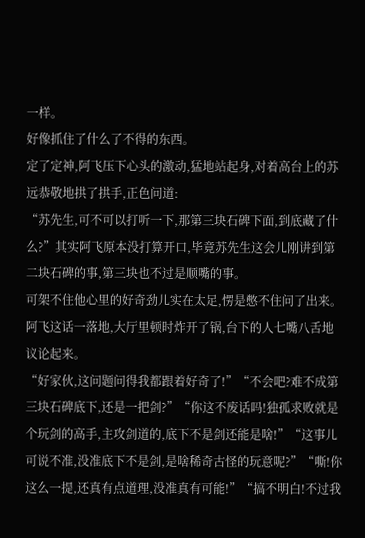一样。
好像抓住了什么了不得的东西。
定了定神,阿飞压下心头的激动,猛地站起身,对着高台上的苏远恭敬地拱了拱手,正色问道:
“苏先生,可不可以打听一下,那第三块石碑下面,到底藏了什么?”其实阿飞原本没打算开口,毕竟苏先生这会儿刚讲到第二块石碑的事,第三块也不过是顺嘴的事。
可架不住他心里的好奇劲儿实在太足,愣是憋不住问了出来。
阿飞这话一落地,大厅里顿时炸开了锅,台下的人七嘴八舌地议论起来。
“好家伙,这问题问得我都跟着好奇了!”“不会吧?难不成第三块石碑底下,还是一把剑?”“你这不废话吗!独孤求败就是个玩剑的高手,主攻剑道的,底下不是剑还能是啥!”“这事儿可说不准,没准底下不是剑,是啥稀奇古怪的玩意呢?”“嘶!你这么一提,还真有点道理,没准真有可能!”“搞不明白!不过我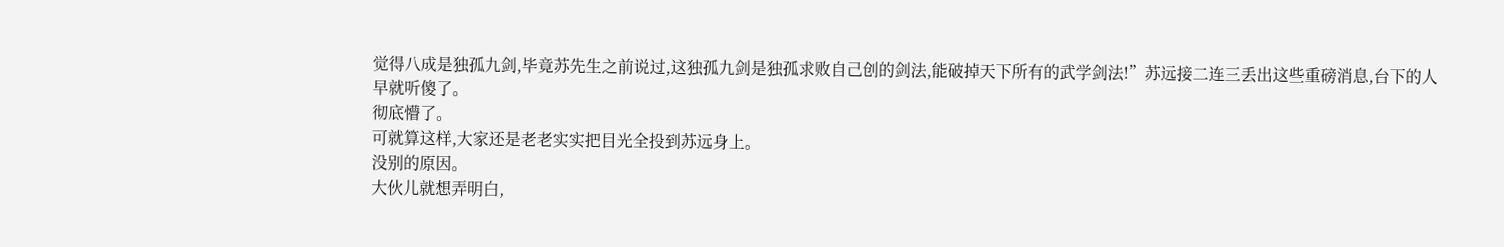觉得八成是独孤九剑,毕竟苏先生之前说过,这独孤九剑是独孤求败自己创的剑法,能破掉天下所有的武学剑法!”苏远接二连三丢出这些重磅消息,台下的人早就听傻了。
彻底懵了。
可就算这样,大家还是老老实实把目光全投到苏远身上。
没别的原因。
大伙儿就想弄明白,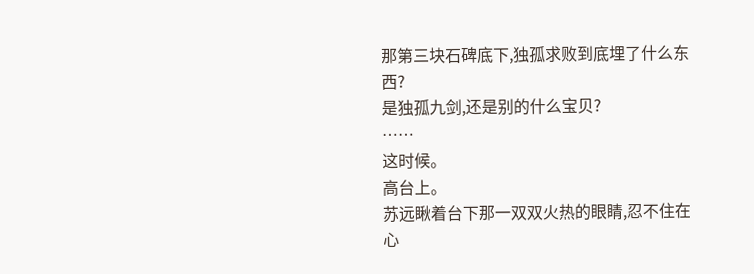那第三块石碑底下,独孤求败到底埋了什么东西?
是独孤九剑,还是别的什么宝贝?
……
这时候。
高台上。
苏远瞅着台下那一双双火热的眼睛,忍不住在心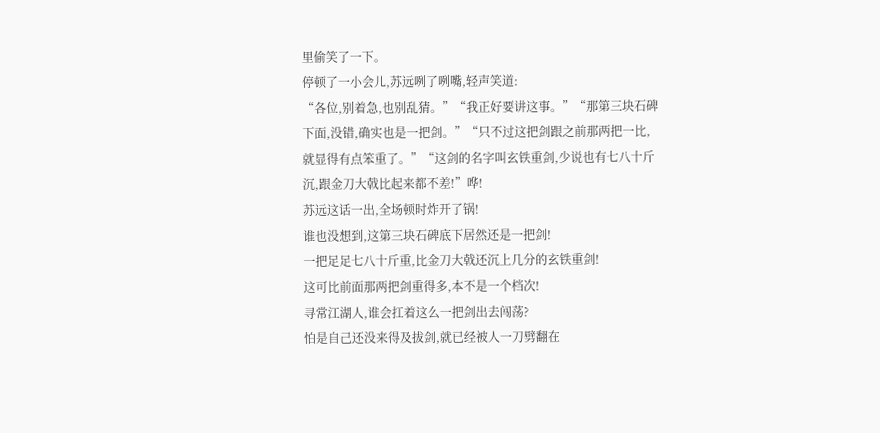里偷笑了一下。
停顿了一小会儿,苏远咧了咧嘴,轻声笑道:
“各位,别着急,也别乱猜。”“我正好要讲这事。”“那第三块石碑下面,没错,确实也是一把剑。”“只不过这把剑跟之前那两把一比,就显得有点笨重了。”“这剑的名字叫玄铁重剑,少说也有七八十斤沉,跟金刀大戟比起来都不差!”哗!
苏远这话一出,全场顿时炸开了锅!
谁也没想到,这第三块石碑底下居然还是一把剑!
一把足足七八十斤重,比金刀大戟还沉上几分的玄铁重剑!
这可比前面那两把剑重得多,本不是一个档次!
寻常江湖人,谁会扛着这么一把剑出去闯荡?
怕是自己还没来得及拔剑,就已经被人一刀劈翻在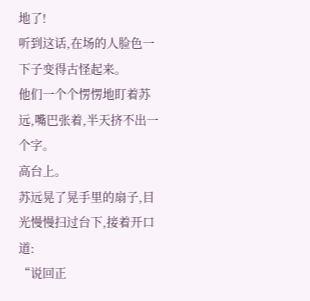地了!
听到这话,在场的人脸色一下子变得古怪起来。
他们一个个愣愣地盯着苏远,嘴巴张着,半天挤不出一个字。
高台上。
苏远晃了晃手里的扇子,目光慢慢扫过台下,接着开口道:
“说回正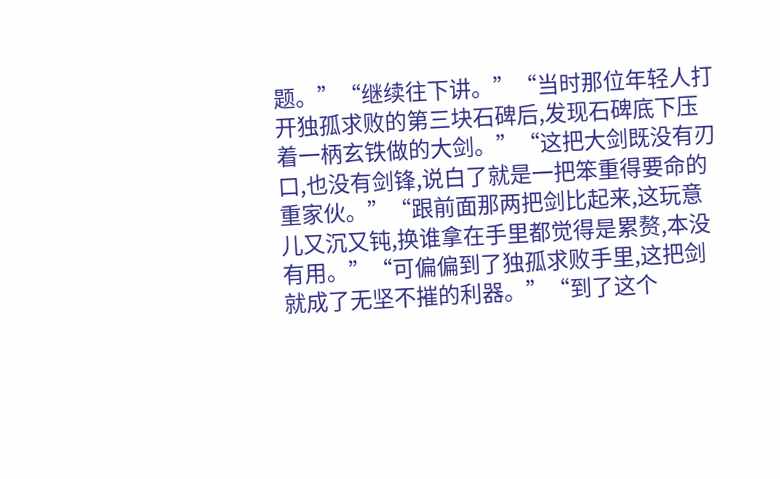题。”“继续往下讲。”“当时那位年轻人打开独孤求败的第三块石碑后,发现石碑底下压着一柄玄铁做的大剑。”“这把大剑既没有刃口,也没有剑锋,说白了就是一把笨重得要命的重家伙。”“跟前面那两把剑比起来,这玩意儿又沉又钝,换谁拿在手里都觉得是累赘,本没有用。”“可偏偏到了独孤求败手里,这把剑就成了无坚不摧的利器。”“到了这个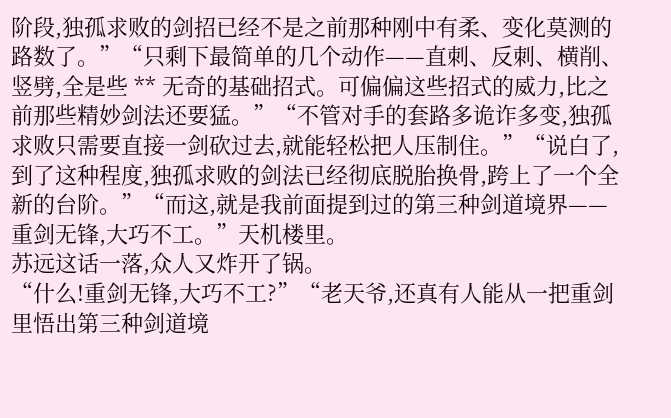阶段,独孤求败的剑招已经不是之前那种刚中有柔、变化莫测的路数了。”“只剩下最简单的几个动作——直刺、反刺、横削、竖劈,全是些 ** 无奇的基础招式。可偏偏这些招式的威力,比之前那些精妙剑法还要猛。”“不管对手的套路多诡诈多变,独孤求败只需要直接一剑砍过去,就能轻松把人压制住。”“说白了,到了这种程度,独孤求败的剑法已经彻底脱胎换骨,跨上了一个全新的台阶。”“而这,就是我前面提到过的第三种剑道境界——重剑无锋,大巧不工。”天机楼里。
苏远这话一落,众人又炸开了锅。
“什么!重剑无锋,大巧不工?”“老天爷,还真有人能从一把重剑里悟出第三种剑道境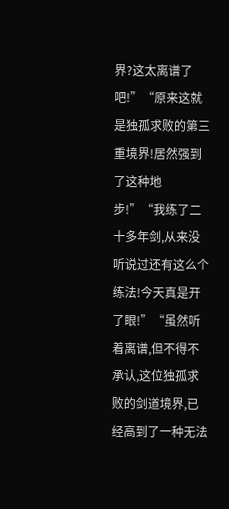界?这太离谱了吧!”“原来这就是独孤求败的第三重境界!居然强到了这种地步!”“我练了二十多年剑,从来没听说过还有这么个练法!今天真是开了眼!”“虽然听着离谱,但不得不承认,这位独孤求败的剑道境界,已经高到了一种无法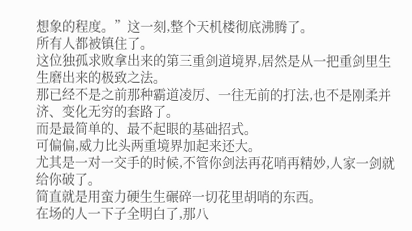想象的程度。”这一刻,整个天机楼彻底沸腾了。
所有人都被镇住了。
这位独孤求败拿出来的第三重剑道境界,居然是从一把重剑里生生磨出来的极致之法。
那已经不是之前那种霸道凌厉、一往无前的打法,也不是刚柔并济、变化无穷的套路了。
而是最简单的、最不起眼的基础招式。
可偏偏,威力比头两重境界加起来还大。
尤其是一对一交手的时候,不管你剑法再花哨再精妙,人家一剑就给你破了。
简直就是用蛮力硬生生碾碎一切花里胡哨的东西。
在场的人一下子全明白了,那八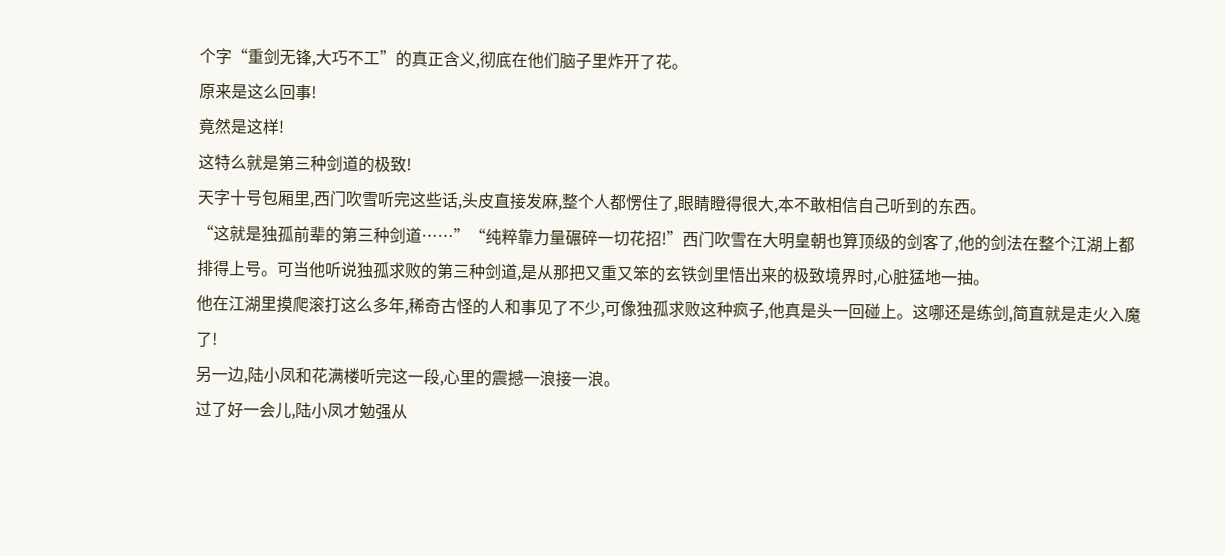个字“重剑无锋,大巧不工”的真正含义,彻底在他们脑子里炸开了花。
原来是这么回事!
竟然是这样!
这特么就是第三种剑道的极致!
天字十号包厢里,西门吹雪听完这些话,头皮直接发麻,整个人都愣住了,眼睛瞪得很大,本不敢相信自己听到的东西。
“这就是独孤前辈的第三种剑道……”“纯粹靠力量碾碎一切花招!”西门吹雪在大明皇朝也算顶级的剑客了,他的剑法在整个江湖上都排得上号。可当他听说独孤求败的第三种剑道,是从那把又重又笨的玄铁剑里悟出来的极致境界时,心脏猛地一抽。
他在江湖里摸爬滚打这么多年,稀奇古怪的人和事见了不少,可像独孤求败这种疯子,他真是头一回碰上。这哪还是练剑,简直就是走火入魔了!
另一边,陆小凤和花满楼听完这一段,心里的震撼一浪接一浪。
过了好一会儿,陆小凤才勉强从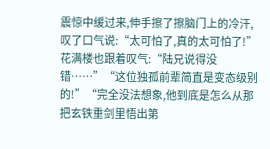震惊中缓过来,伸手擦了擦脑门上的冷汗,叹了口气说:“太可怕了,真的太可怕了!”花满楼也跟着叹气:“陆兄说得没错……”“这位独孤前辈简直是变态级别的!”“完全没法想象,他到底是怎么从那把玄铁重剑里悟出第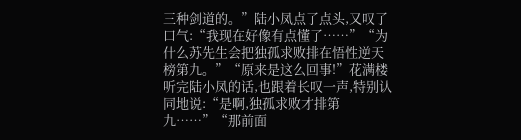三种剑道的。”陆小凤点了点头,又叹了口气:“我现在好像有点懂了……”“为什么苏先生会把独孤求败排在悟性逆天榜第九。”“原来是这么回事!”花满楼听完陆小凤的话,也跟着长叹一声,特别认同地说:“是啊,独孤求败才排第九……”“那前面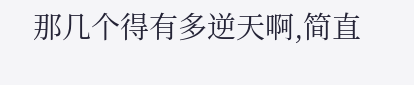那几个得有多逆天啊,简直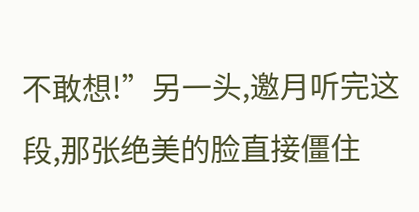不敢想!”另一头,邀月听完这段,那张绝美的脸直接僵住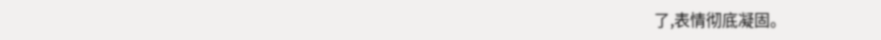了,表情彻底凝固。